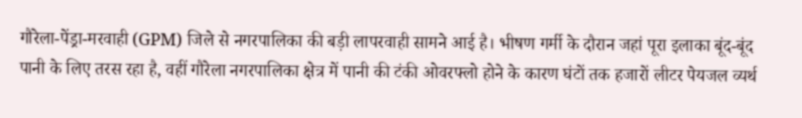गौरेला-पेंड्रा-मरवाही (GPM) जिले से नगरपालिका की बड़ी लापरवाही सामने आई है। भीषण गर्मी के दौरान जहां पूरा इलाका बूंद-बूंद पानी के लिए तरस रहा है, वहीं गौरेला नगरपालिका क्षेत्र में पानी की टंकी ओवरफ्लो होने के कारण घंटों तक हजारों लीटर पेयजल व्यर्थ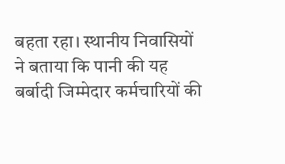बहता रहा। स्थानीय निवासियों ने बताया कि पानी की यह बर्बादी जिम्मेदार कर्मचारियों की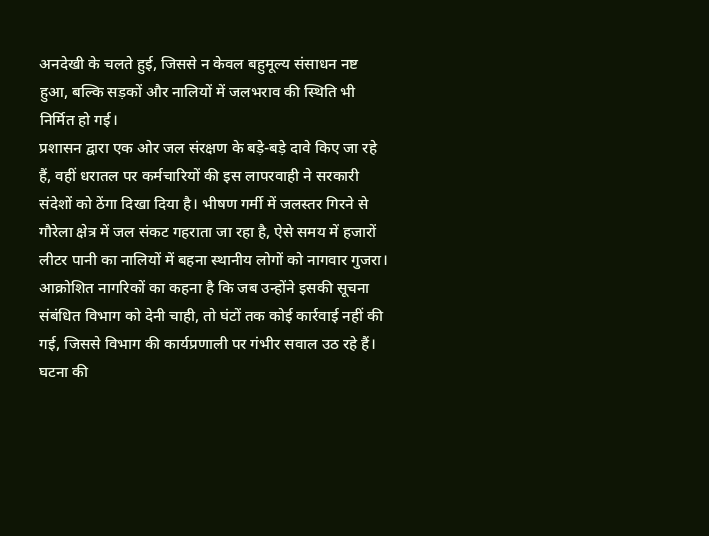अनदेखी के चलते हुई, जिससे न केवल बहुमूल्य संसाधन नष्ट हुआ, बल्कि सड़कों और नालियों में जलभराव की स्थिति भी निर्मित हो गई।
प्रशासन द्वारा एक ओर जल संरक्षण के बड़े-बड़े दावे किए जा रहे हैं, वहीं धरातल पर कर्मचारियों की इस लापरवाही ने सरकारी संदेशों को ठेंगा दिखा दिया है। भीषण गर्मी में जलस्तर गिरने से गौरेला क्षेत्र में जल संकट गहराता जा रहा है, ऐसे समय में हजारों लीटर पानी का नालियों में बहना स्थानीय लोगों को नागवार गुजरा। आक्रोशित नागरिकों का कहना है कि जब उन्होंने इसकी सूचना संबंधित विभाग को देनी चाही, तो घंटों तक कोई कार्रवाई नहीं की गई, जिससे विभाग की कार्यप्रणाली पर गंभीर सवाल उठ रहे हैं।
घटना की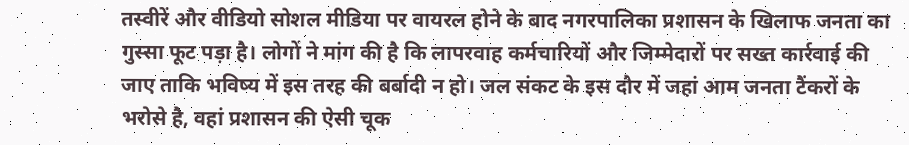तस्वीरें और वीडियो सोशल मीडिया पर वायरल होने के बाद नगरपालिका प्रशासन के खिलाफ जनता का गुस्सा फूट पड़ा है। लोगों ने मांग की है कि लापरवाह कर्मचारियों और जिम्मेदारों पर सख्त कार्रवाई की जाए ताकि भविष्य में इस तरह की बर्बादी न हो। जल संकट के इस दौर में जहां आम जनता टैंकरों के भरोसे है, वहां प्रशासन की ऐसी चूक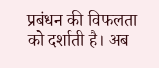प्रबंधन की विफलता को दर्शाती है। अब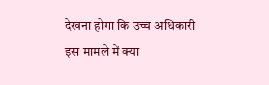देखना होगा कि उच्च अधिकारी इस मामले में क्या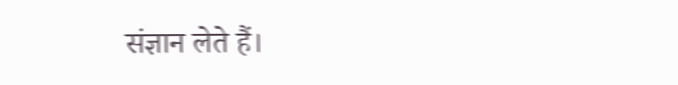संज्ञान लेते हैं।